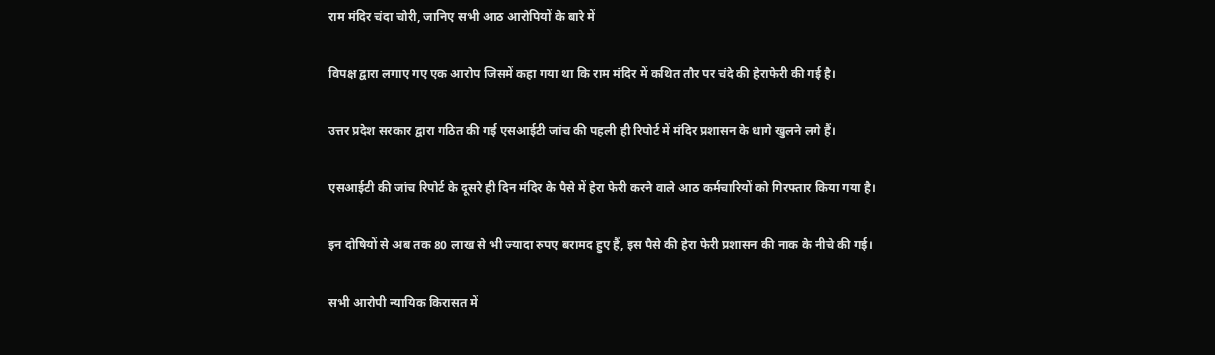राम मंदिर चंदा चोरी, जानिए सभी आठ आरोपियों के बारे में

विपक्ष द्वारा लगाए गए एक आरोप जिसमें कहा गया था कि राम मंदिर में कथित तौर पर चंदे की हेराफेरी की गई है।

उत्तर प्रदेश सरकार द्वारा गठित की गई एसआईटी जांच की पहली ही रिपोर्ट में मंदिर प्रशासन के धागे खुलने लगे हैं।

एसआईटी की जांच रिपोर्ट के दूसरे ही दिन मंदिर के पैसे में हेरा फेरी करने वाले आठ कर्मचारियों को गिरफ्तार किया गया है।

इन दोषियों से अब तक 80 लाख से भी ज्यादा रुपए बरामद हुए हैं, इस पैसे की हेरा फेरी प्रशासन की नाक के नीचे की गई।

सभी आरोपी न्यायिक किरासत में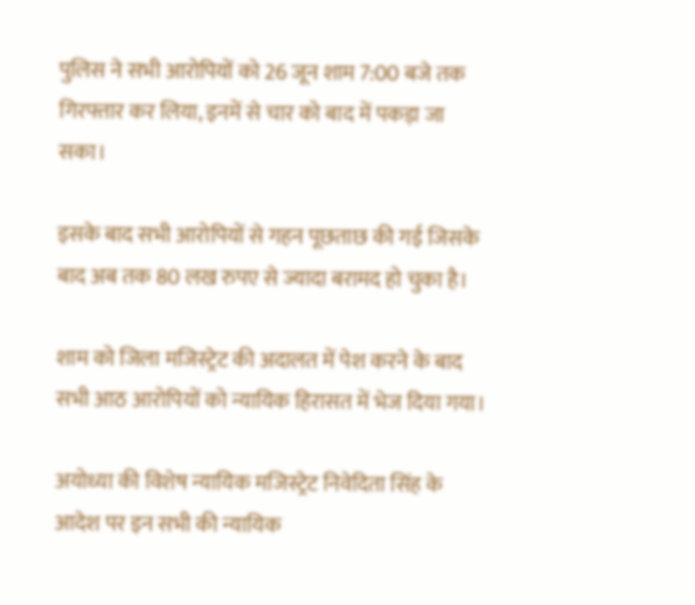पुलिस ने सभी आरोपियों को 26 जून शाम 7:00 बजे तक गिरफ्तार कर लिया, इनमें से चार को बाद में पकड़ा जा सका।

इसके बाद सभी आरोपियों से गहन पूछताछ की गई जिसके बाद अब तक 80 लख रुपए से ज्यादा बरामद हो चुका है।

शाम को जिला मजिस्ट्रेट की अदालत में पेश करने के बाद सभी आठ आरोपियों को न्यायिक हिरासत में भेज दिया गया।

अयोध्या की विशेष न्यायिक मजिस्ट्रेट निवेदिता सिंह के आदेश पर इन सभी की न्यायिक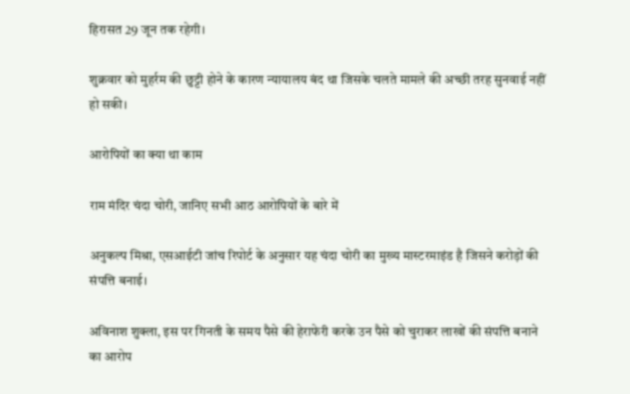हिरासत 29 जून तक रहेगी।

शुक्रवार को मुहर्रम की छुट्टी होने के कारण न्यायालय बंद था जिसके चलते मामले की अच्छी तरह सुनवाई नहीं हो सकी।

आरोपियों का क्या था काम

राम मंदिर चंदा चोरी, जानिए सभी आठ आरोपियों के बारे में

अनुकल्प मिश्रा, एसआईटी जांच रिपोर्ट के अनुसार यह चंदा चोरी का मुख्य मास्टरमाइंड है जिसने करोड़ों की संपत्ति बनाई।

अविनाश शुक्ला, इस पर गिनती के समय पैसे की हेराफेरी करके उन पैसे को चुराकर लाखों की संपत्ति बनाने का आरोप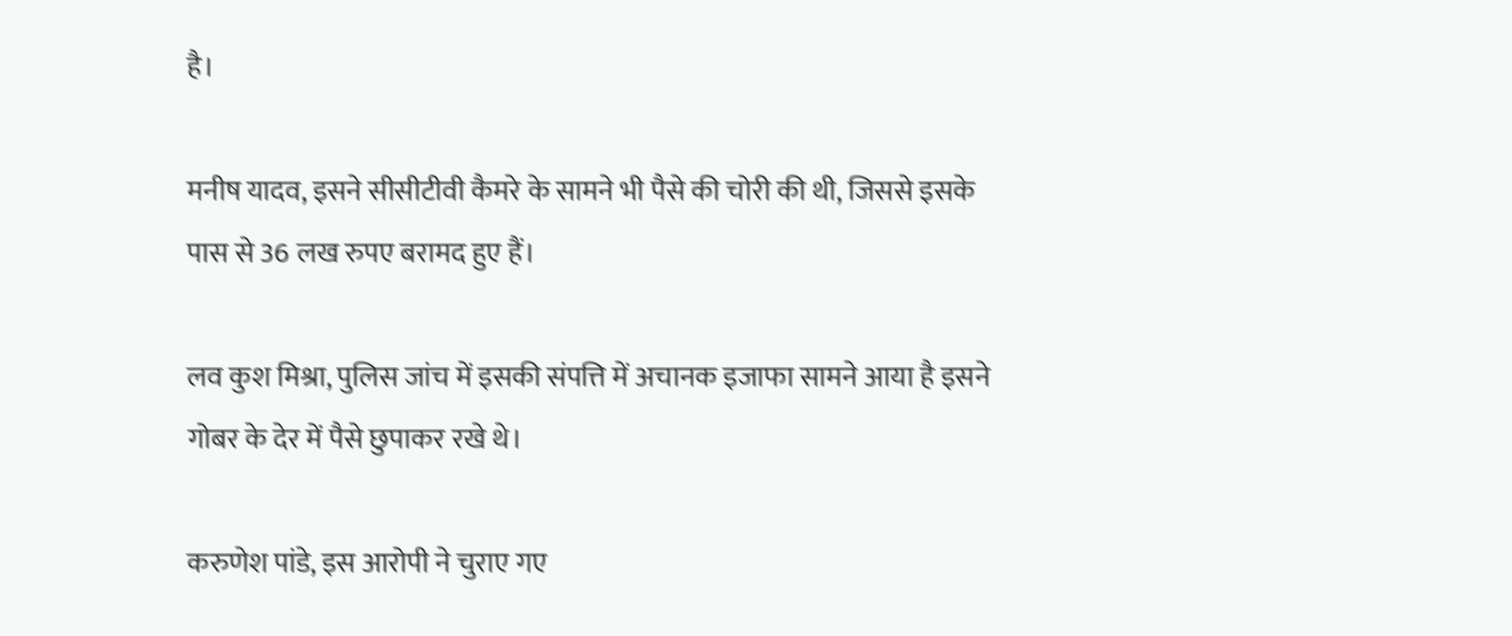है।

मनीष यादव, इसने सीसीटीवी कैमरे के सामने भी पैसे की चोरी की थी, जिससे इसके पास से 36 लख रुपए बरामद हुए हैं।

लव कुश मिश्रा, पुलिस जांच में इसकी संपत्ति में अचानक इजाफा सामने आया है इसने गोबर के देर में पैसे छुपाकर रखे थे।

करुणेश पांडे, इस आरोपी ने चुराए गए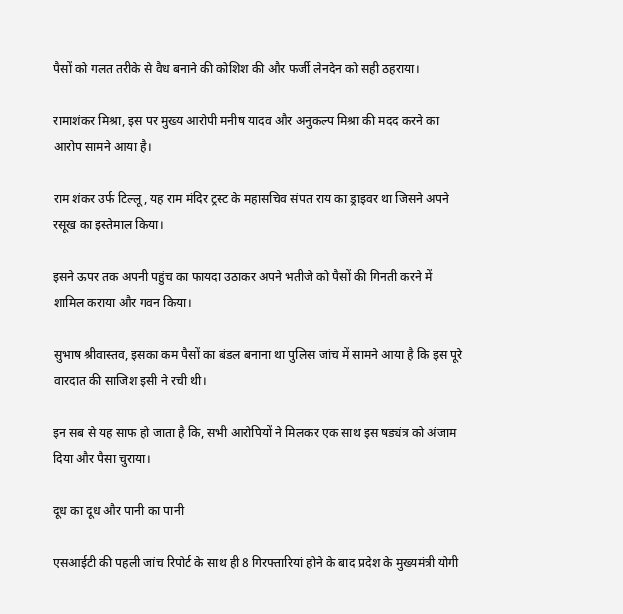पैसों को गलत तरीके से वैध बनाने की कोशिश की और फर्जी लेनदेन को सही ठहराया।

रामाशंकर मिश्रा, इस पर मुख्य आरोपी मनीष यादव और अनुकल्प मिश्रा की मदद करने का आरोप सामने आया है।

राम शंकर उर्फ टिल्लू, यह राम मंदिर ट्रस्ट के महासचिव संपत राय का ड्राइवर था जिसने अपने रसूख का इस्तेमाल किया।

इसने ऊपर तक अपनी पहुंच का फायदा उठाकर अपने भतीजे को पैसों की गिनती करने में शामिल कराया और गवन किया।

सुभाष श्रीवास्तव, इसका कम पैसों का बंडल बनाना था पुलिस जांच में सामने आया है कि इस पूरे वारदात की साजिश इसी ने रची थी।

इन सब से यह साफ हो जाता है कि, सभी आरोपियों ने मिलकर एक साथ इस षड्यंत्र को अंजाम दिया और पैसा चुराया।

दूध का दूध और पानी का पानी

एसआईटी की पहली जांच रिपोर्ट के साथ ही 8 गिरफ्तारियां होने के बाद प्रदेश के मुख्यमंत्री योगी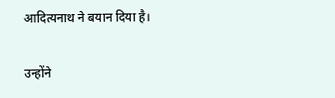आदित्यनाथ ने बयान दिया है।

उन्होंने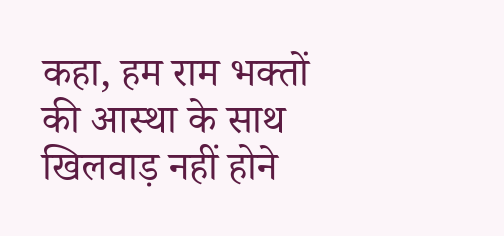कहा, हम राम भक्तों की आस्था के साथ खिलवाड़ नहीं होने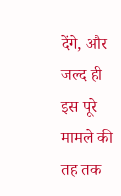देंगे, और जल्द ही इस पूरे मामले की तह तक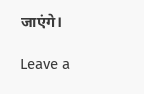जाएंगे।

Leave a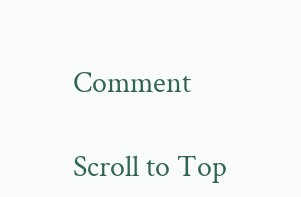Comment

Scroll to Top